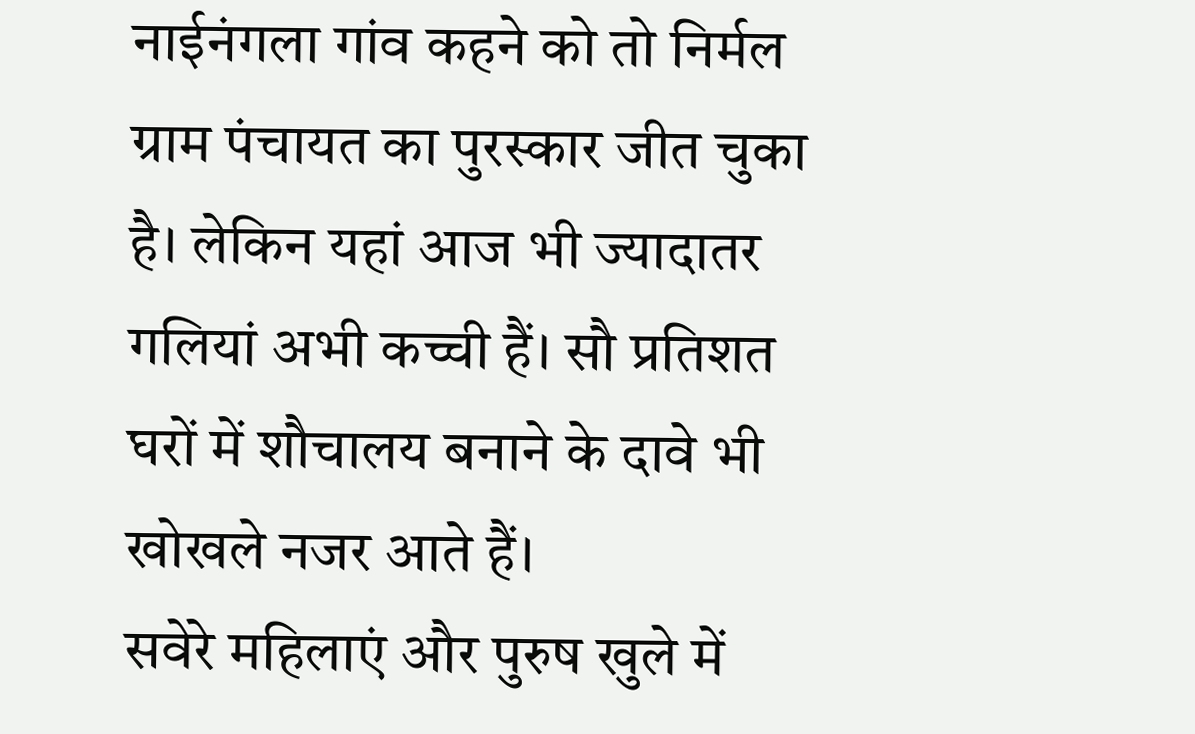नाईनंगला गांव कहने को तो निर्मल ग्राम पंचायत का पुरस्कार जीत चुका है। लेकिन यहां आज भी ज्यादातर गलियां अभी कच्ची हैं। सौ प्रतिशत घरों में शौचालय बनाने के दावे भी खोखले नजर आते हैं।
सवेरे महिलाएं और पुरुष खुले में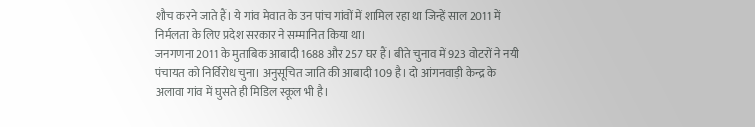शौच करने जाते हैं। ये गांव मेवात के उन पांच गांवों में शामिल रहा था जिन्हें साल 2011 में निर्मलता के लिए प्रदेश सरकार ने सम्मानित किया था।
जनगणना 2011 के मुताबिक आबादी 1688 और 257 घर हैं। बीते चुनाव में 923 वोटरों ने नयी पंचायत को निर्विरोध चुना। अनुसूचित जाति की आबादी 109 है। दो आंगनवाड़ी केन्द्र के अलावा गांव में घुसते ही मिडिल स्कूल भी है।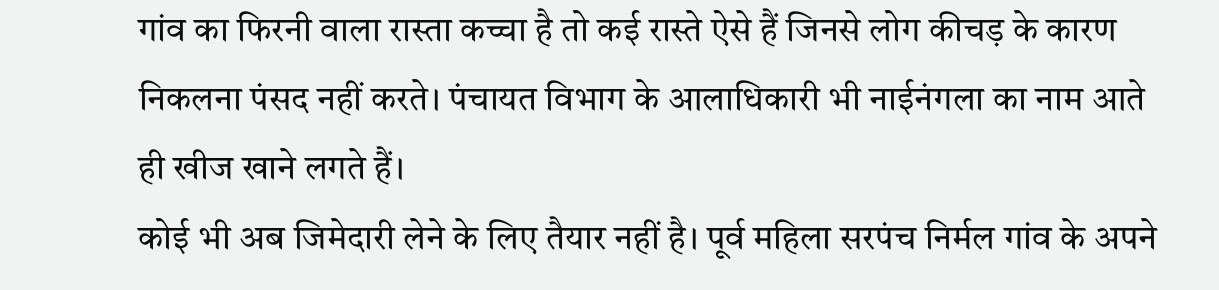गांव का फिरनी वाला रास्ता कच्चा है तो कई रास्ते ऐसे हैं जिनसे लोग कीचड़ के कारण निकलना पंसद नहीं करते। पंचायत विभाग के आलाधिकारी भी नाईनंगला का नाम आते ही खीज खाने लगते हैं।
कोई भी अब जिमेदारी लेने के लिए तैयार नहीं है। पूर्व महिला सरपंच निर्मल गांव के अपने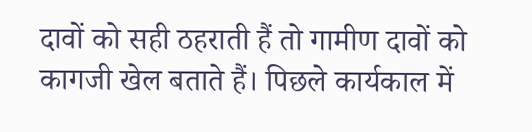दावों को सही ठहराती हैं तो गामीण दावों को कागजी खेल बताते हैं। पिछले कार्यकाल में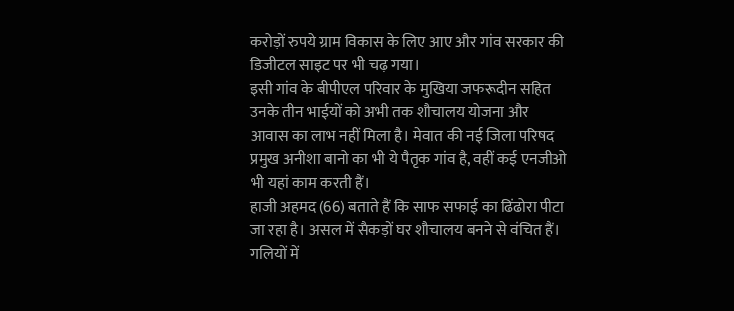करोड़ों रुपये ग्राम विकास के लिए आए और गांव सरकार की डिजीटल साइट पर भी चढ़ गया।
इसी गांव के बीपीएल परिवार के मुखिया जफरूदीन सहित उनके तीन भाईयों को अभी तक शौचालय योजना और आवास का लाभ नहीं मिला है। मेवात की नई जिला परिषद प्रमुख अनीशा बानो का भी ये पैतृक गांव है, वहीं कई एनजीओ भी यहां काम करती हैं।
हाजी अहमद (66) बताते हैं कि साफ सफाई का ढिंढोरा पीटा जा रहा है। असल में सैकड़ों घर शौचालय बनने से वंचित हैं। गलियों में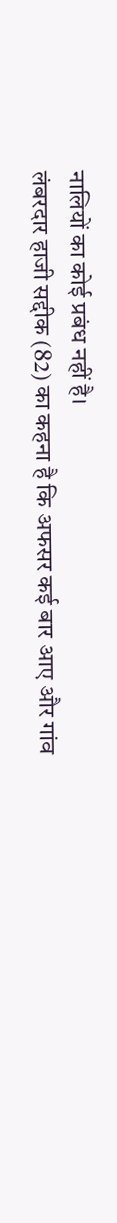नालियों का कोई प्रबंध नहीं है।
लंबरदार हाजी सद्दीक (82) का कहना है कि अफसर कई बार आए और गांव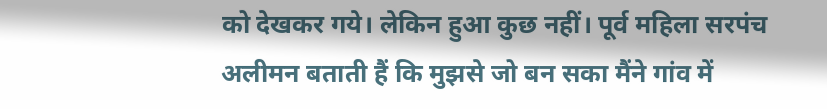को देखकर गये। लेकिन हुआ कुछ नहीं। पूर्व महिला सरपंच अलीमन बताती हैं कि मुझसे जो बन सका मैंने गांव में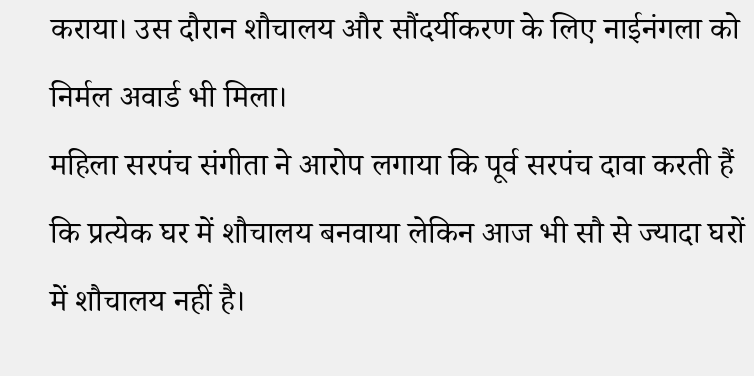कराया। उस दौरान शौचालय और सौंदर्यीकरण के लिए नाईनंगला को निर्मल अवार्ड भी मिला।
महिला सरपंच संगीता ने आरोप लगाया कि पूर्व सरपंच दावा करती हैं कि प्रत्येक घर में शौचालय बनवाया लेकिन आज भी सौ से ज्यादा घरों में शौचालय नहीं है।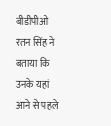बीडीपीओ रतन सिंह ने बताया कि उनके यहां आने से पहले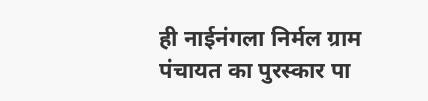ही नाईनंगला निर्मल ग्राम पंचायत का पुरस्कार पा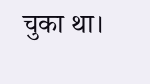चुका था।